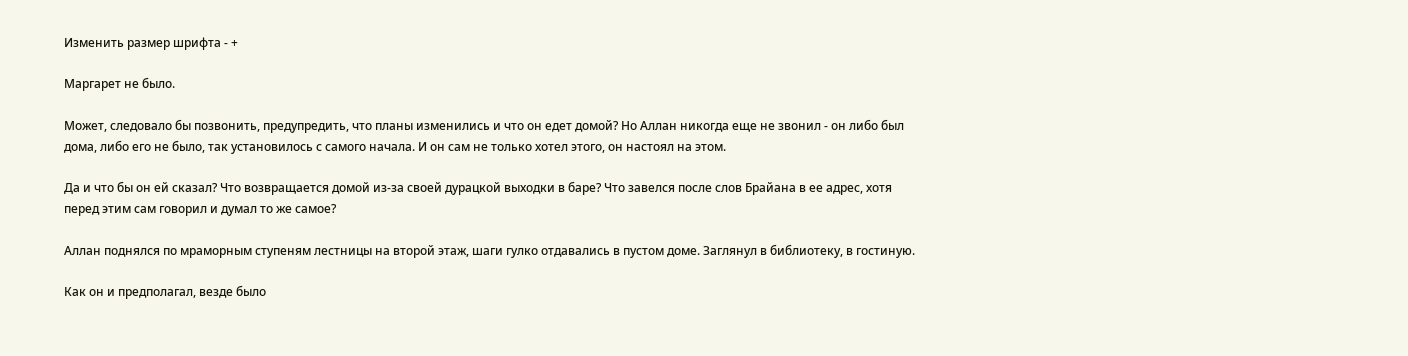Изменить размер шрифта - +

Маргарет не было.

Может, следовало бы позвонить, предупредить, что планы изменились и что он едет домой? Но Аллан никогда еще не звонил - он либо был дома, либо его не было, так установилось с самого начала. И он сам не только хотел этого, он настоял на этом.

Да и что бы он ей сказал? Что возвращается домой из-за своей дурацкой выходки в баре? Что завелся после слов Брайана в ее адрес, хотя перед этим сам говорил и думал то же самое?

Аллан поднялся по мраморным ступеням лестницы на второй этаж, шаги гулко отдавались в пустом доме. Заглянул в библиотеку, в гостиную.

Как он и предполагал, везде было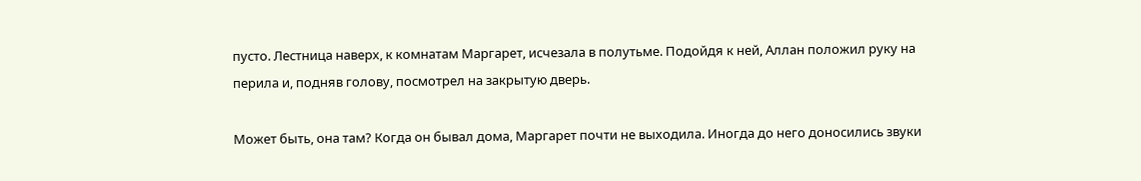пусто. Лестница наверх, к комнатам Маргарет, исчезала в полутьме. Подойдя к ней, Аллан положил руку на перила и, подняв голову, посмотрел на закрытую дверь.

Может быть, она там? Когда он бывал дома, Маргарет почти не выходила. Иногда до него доносились звуки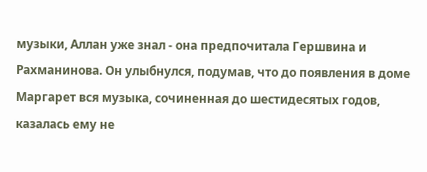музыки, Аллан уже знал - она предпочитала Гершвина и Рахманинова. Он улыбнулся, подумав, что до появления в доме Маргарет вся музыка, сочиненная до шестидесятых годов, казалась ему не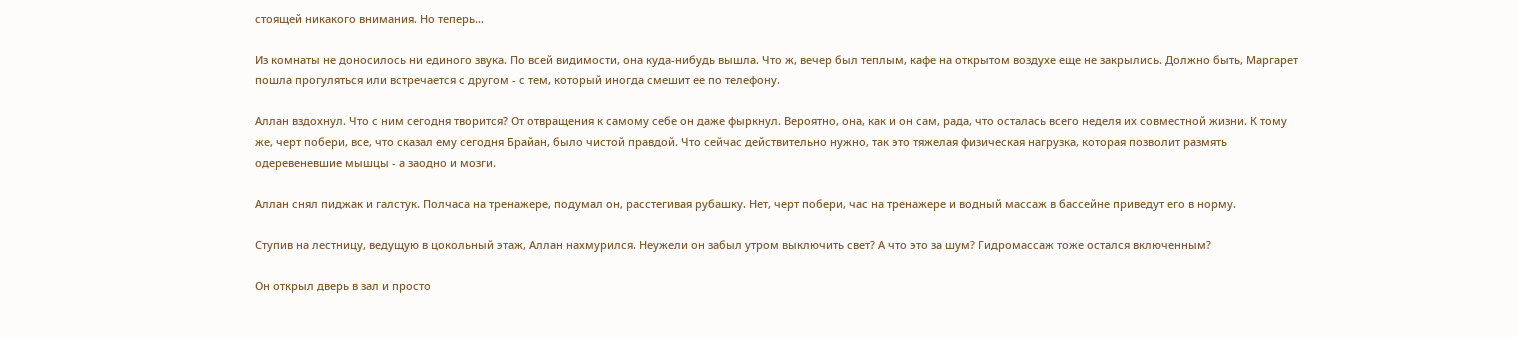стоящей никакого внимания. Но теперь…

Из комнаты не доносилось ни единого звука. По всей видимости, она куда-нибудь вышла. Что ж, вечер был теплым, кафе на открытом воздухе еще не закрылись. Должно быть, Маргарет пошла прогуляться или встречается с другом - с тем, который иногда смешит ее по телефону.

Аллан вздохнул. Что с ним сегодня творится? От отвращения к самому себе он даже фыркнул. Вероятно, она, как и он сам, рада, что осталась всего неделя их совместной жизни. К тому же, черт побери, все, что сказал ему сегодня Брайан, было чистой правдой. Что сейчас действительно нужно, так это тяжелая физическая нагрузка, которая позволит размять одеревеневшие мышцы - а заодно и мозги.

Аллан снял пиджак и галстук. Полчаса на тренажере, подумал он, расстегивая рубашку. Нет, черт побери, час на тренажере и водный массаж в бассейне приведут его в норму.

Ступив на лестницу, ведущую в цокольный этаж, Аллан нахмурился. Неужели он забыл утром выключить свет? А что это за шум? Гидромассаж тоже остался включенным?

Он открыл дверь в зал и просто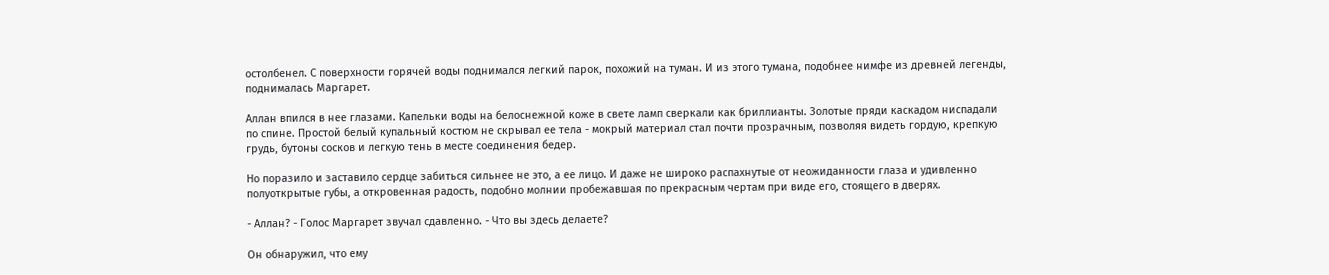остолбенел. С поверхности горячей воды поднимался легкий парок, похожий на туман. И из этого тумана, подобнее нимфе из древней легенды, поднималась Маргарет.

Аллан впился в нее глазами. Капельки воды на белоснежной коже в свете ламп сверкали как бриллианты. Золотые пряди каскадом ниспадали по спине. Простой белый купальный костюм не скрывал ее тела - мокрый материал стал почти прозрачным, позволяя видеть гордую, крепкую грудь, бутоны сосков и легкую тень в месте соединения бедер.

Но поразило и заставило сердце забиться сильнее не это, а ее лицо. И даже не широко распахнутые от неожиданности глаза и удивленно полуоткрытые губы, а откровенная радость, подобно молнии пробежавшая по прекрасным чертам при виде его, стоящего в дверях.

- Аллан? - Голос Маргарет звучал сдавленно. - Что вы здесь делаете?

Он обнаружил, что ему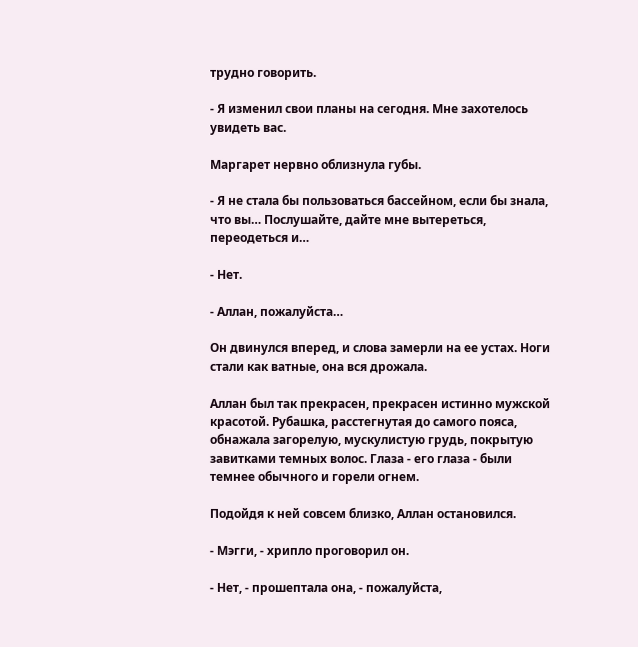трудно говорить.

- Я изменил свои планы на сегодня. Мне захотелось увидеть вас.

Маргарет нервно облизнула губы.

- Я не стала бы пользоваться бассейном, если бы знала, что вы… Послушайте, дайте мне вытереться, переодеться и…

- Нет.

- Аллан, пожалуйста…

Он двинулся вперед, и слова замерли на ее устах. Ноги стали как ватные, она вся дрожала.

Аллан был так прекрасен, прекрасен истинно мужской красотой. Рубашка, расстегнутая до самого пояса, обнажала загорелую, мускулистую грудь, покрытую завитками темных волос. Глаза - его глаза - были темнее обычного и горели огнем.

Подойдя к ней совсем близко, Аллан остановился.

- Мэгги, - хрипло проговорил он.

- Нет, - прошептала она, - пожалуйста,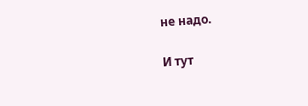не надо.

И тут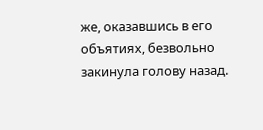же, оказавшись в его объятиях, безвольно закинула голову назад.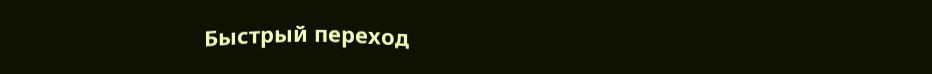Быстрый переход